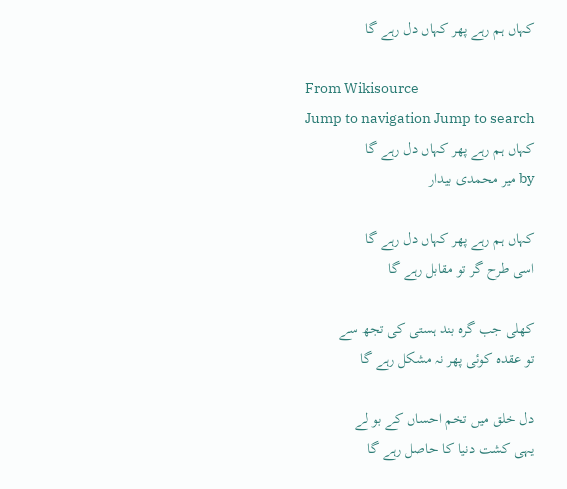کہاں ہم رہے پھر کہاں دل رہے گا

From Wikisource
Jump to navigation Jump to search
کہاں ہم رہے پھر کہاں دل رہے گا
by میر محمدی بیدار

کہاں ہم رہے پھر کہاں دل رہے گا
اسی طرح گر تو مقابل رہے گا

کھلی جب گرہ بند ہستی کی تجھ سے
تو عقدہ کوئی پھر نہ مشکل رہے گا

دل خلق میں تخم احساں کے بو لے
یہی کشت دنیا کا حاصل رہے گا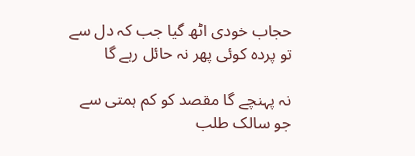حجاب خودی اٹھ گیا جب کہ دل سے
تو پردہ کوئی پھر نہ حائل رہے گا

نہ پہنچے گا مقصد کو کم ہمتی سے
جو سالک طلب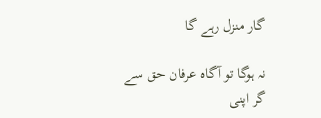گار منزل رہے گا

نہ ہوگا تو آگاہ عرفان حق سے
گر اپنی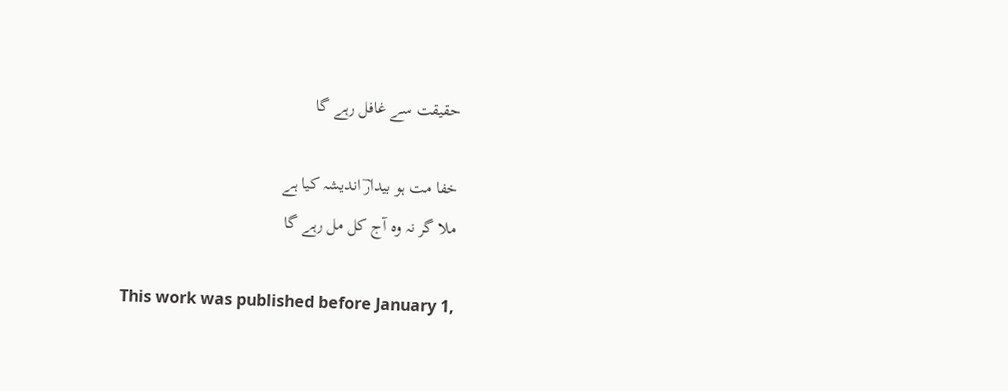حقیقت سے غافل رہے گا

خفا مت ہو بیدارؔ اندیشہ کیا ہے
ملا گر نہ وہ آج کل مل رہے گا

This work was published before January 1,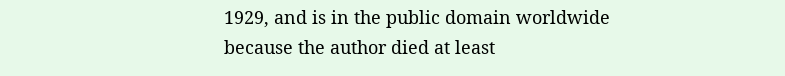1929, and is in the public domain worldwide because the author died at least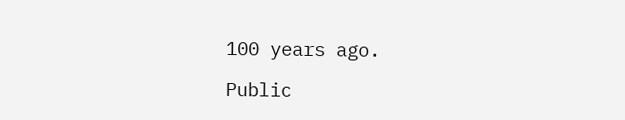100 years ago.

Public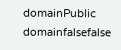domainPublic domainfalsefalse